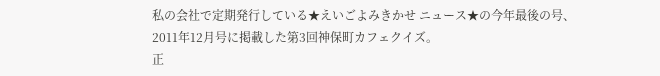私の会社で定期発行している★えいごよみきかせ ニュース★の今年最後の号、2011年12月号に掲載した第3回神保町カフェクイズ。
正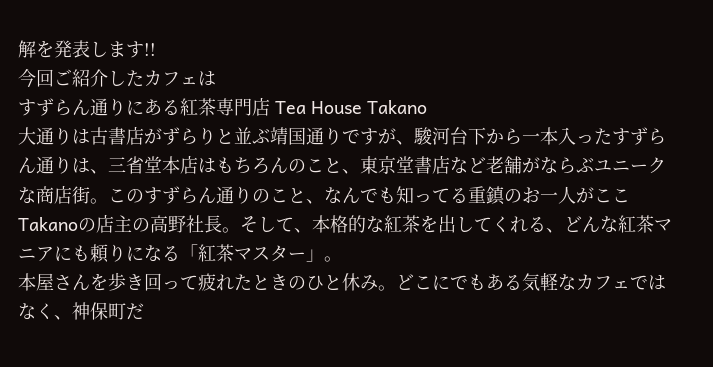解を発表します!!
今回ご紹介したカフェは
すずらん通りにある紅茶専門店 Tea House Takano
大通りは古書店がずらりと並ぶ靖国通りですが、駿河台下から一本入ったすずらん通りは、三省堂本店はもちろんのこと、東京堂書店など老舗がならぶユニークな商店街。このすずらん通りのこと、なんでも知ってる重鎮のお一人がここTakanoの店主の高野社長。そして、本格的な紅茶を出してくれる、どんな紅茶マニアにも頼りになる「紅茶マスター」。
本屋さんを歩き回って疲れたときのひと休み。どこにでもある気軽なカフェではなく、神保町だ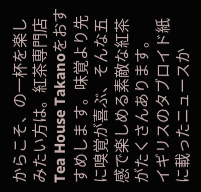からこそ、の一杯を楽しみたい方は。紅茶専門店 Tea House Takanoをおすすめしま す。味覚より先に嗅覚が喜ぶ、そんな五感で楽しめる素敵な紅茶がたくさんあります。
イギリスのタブロイド紙に載ったニュースか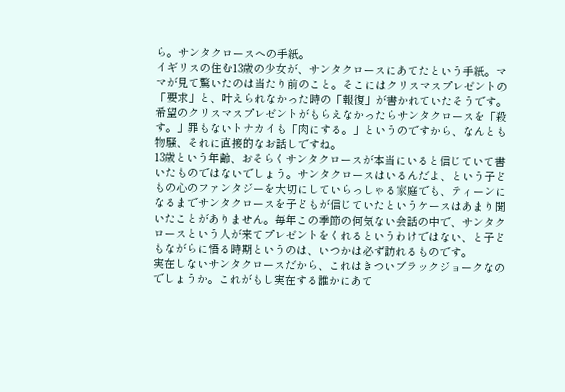ら。サンタクロースへの手紙。
イギリスの住む13歳の少女が、サンタクロースにあてたという手紙。ママが見て驚いたのは当たり前のこと。そこにはクリスマスプレゼントの「要求」と、叶えられなかった時の「報復」が書かれていたそうです。
希望のクリスマスプレゼントがもらえなかったらサンタクロースを「殺す。」罪もないトナカイも「肉にする。」というのですから、なんとも物騒、それに直接的なお話しですね。
13歳という年齢、おそらくサンタクロースが本当にいると信じていて書いたものではないでしょう。サンタクロースはいるんだよ、という子どもの心のファンタジーを大切にしていらっしゃる家庭でも、ティーンになるまでサンタクロースを子どもが信じていたというケースはあまり聞いたことがありません。毎年この季節の何気ない会話の中で、サンタクロースという人が来てプレゼントをくれるというわけではない、と子どもながらに悟る時期というのは、いつかは必ず訪れるものです。
実在しないサンタクロースだから、これはきついブラックジョークなのでしょうか。これがもし実在する誰かにあて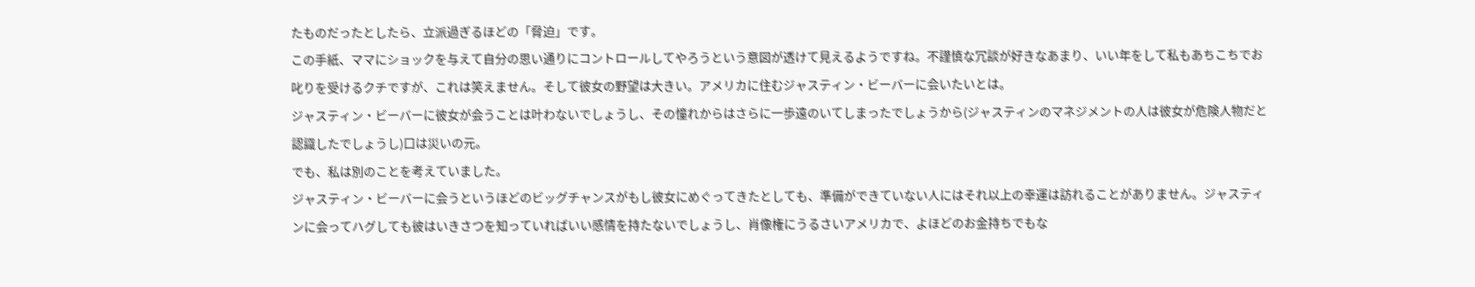たものだったとしたら、立派過ぎるほどの「脅迫」です。
この手紙、ママにショックを与えて自分の思い通りにコントロールしてやろうという意図が透けて見えるようですね。不謹慎な冗談が好きなあまり、いい年をして私もあちこちでお叱りを受けるクチですが、これは笑えません。そして彼女の野望は大きい。アメリカに住むジャスティン・ビーバーに会いたいとは。
ジャスティン・ビーバーに彼女が会うことは叶わないでしょうし、その憧れからはさらに一歩遠のいてしまったでしょうから(ジャスティンのマネジメントの人は彼女が危険人物だと認識したでしょうし)口は災いの元。
でも、私は別のことを考えていました。
ジャスティン・ビーバーに会うというほどのビッグチャンスがもし彼女にめぐってきたとしても、準備ができていない人にはそれ以上の幸運は訪れることがありません。ジャスティンに会ってハグしても彼はいきさつを知っていればいい感情を持たないでしょうし、肖像権にうるさいアメリカで、よほどのお金持ちでもな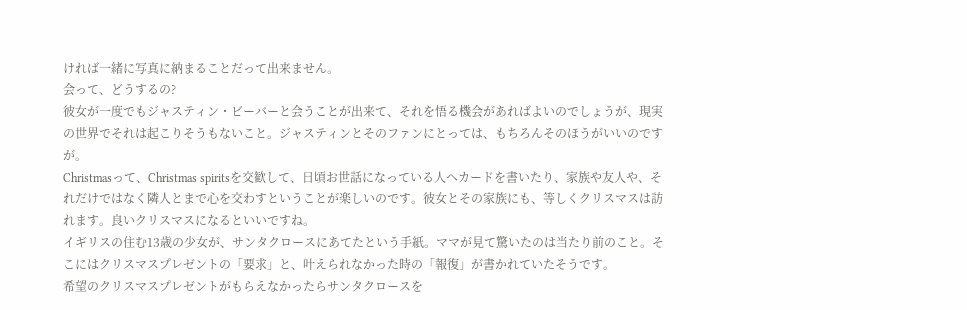ければ一緒に写真に納まることだって出来ません。
会って、どうするの?
彼女が一度でもジャスティン・ビーバーと会うことが出来て、それを悟る機会があればよいのでしょうが、現実の世界でそれは起こりそうもないこと。ジャスティンとそのファンにとっては、もちろんそのほうがいいのですが。
Christmasって、Christmas spiritsを交歓して、日頃お世話になっている人へカードを書いたり、家族や友人や、それだけではなく隣人とまで心を交わすということが楽しいのです。彼女とその家族にも、等しくクリスマスは訪れます。良いクリスマスになるといいですね。
イギリスの住む13歳の少女が、サンタクロースにあてたという手紙。ママが見て驚いたのは当たり前のこと。そこにはクリスマスプレゼントの「要求」と、叶えられなかった時の「報復」が書かれていたそうです。
希望のクリスマスプレゼントがもらえなかったらサンタクロースを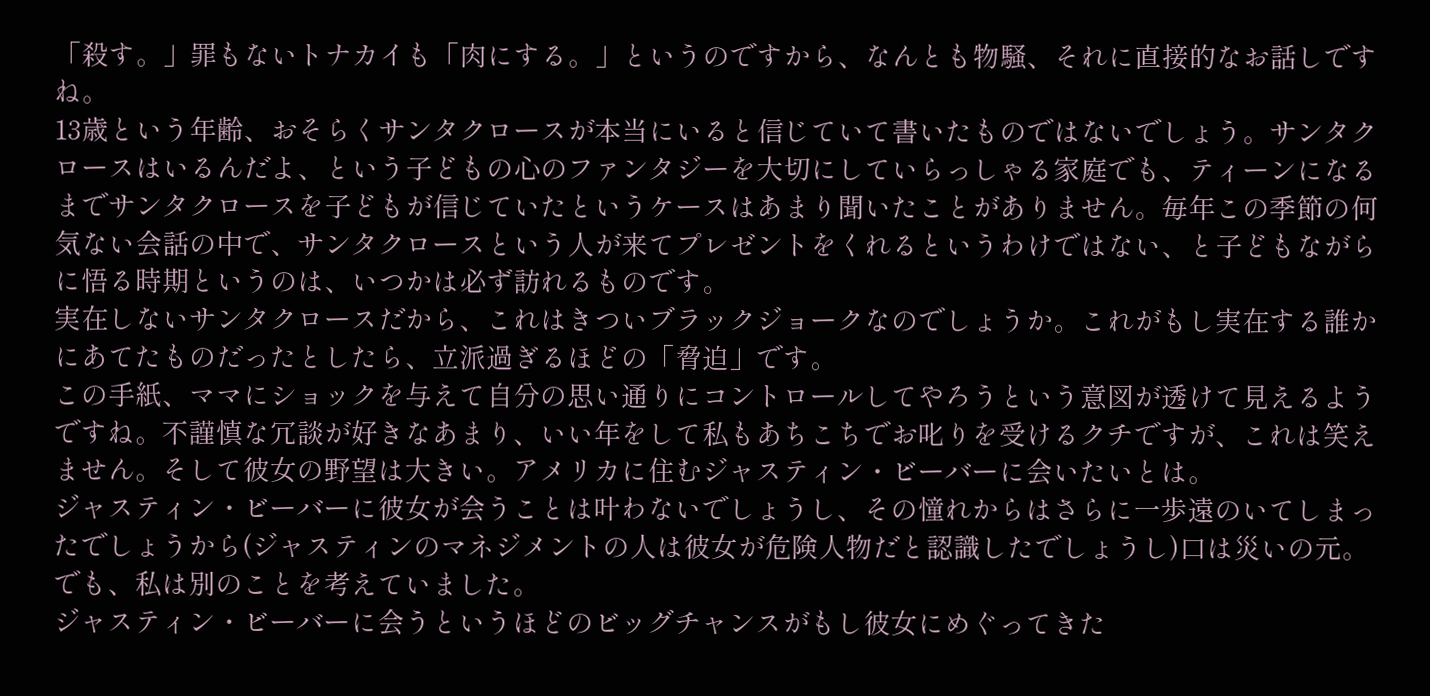「殺す。」罪もないトナカイも「肉にする。」というのですから、なんとも物騒、それに直接的なお話しですね。
13歳という年齢、おそらくサンタクロースが本当にいると信じていて書いたものではないでしょう。サンタクロースはいるんだよ、という子どもの心のファンタジーを大切にしていらっしゃる家庭でも、ティーンになるまでサンタクロースを子どもが信じていたというケースはあまり聞いたことがありません。毎年この季節の何気ない会話の中で、サンタクロースという人が来てプレゼントをくれるというわけではない、と子どもながらに悟る時期というのは、いつかは必ず訪れるものです。
実在しないサンタクロースだから、これはきついブラックジョークなのでしょうか。これがもし実在する誰かにあてたものだったとしたら、立派過ぎるほどの「脅迫」です。
この手紙、ママにショックを与えて自分の思い通りにコントロールしてやろうという意図が透けて見えるようですね。不謹慎な冗談が好きなあまり、いい年をして私もあちこちでお叱りを受けるクチですが、これは笑えません。そして彼女の野望は大きい。アメリカに住むジャスティン・ビーバーに会いたいとは。
ジャスティン・ビーバーに彼女が会うことは叶わないでしょうし、その憧れからはさらに一歩遠のいてしまったでしょうから(ジャスティンのマネジメントの人は彼女が危険人物だと認識したでしょうし)口は災いの元。
でも、私は別のことを考えていました。
ジャスティン・ビーバーに会うというほどのビッグチャンスがもし彼女にめぐってきた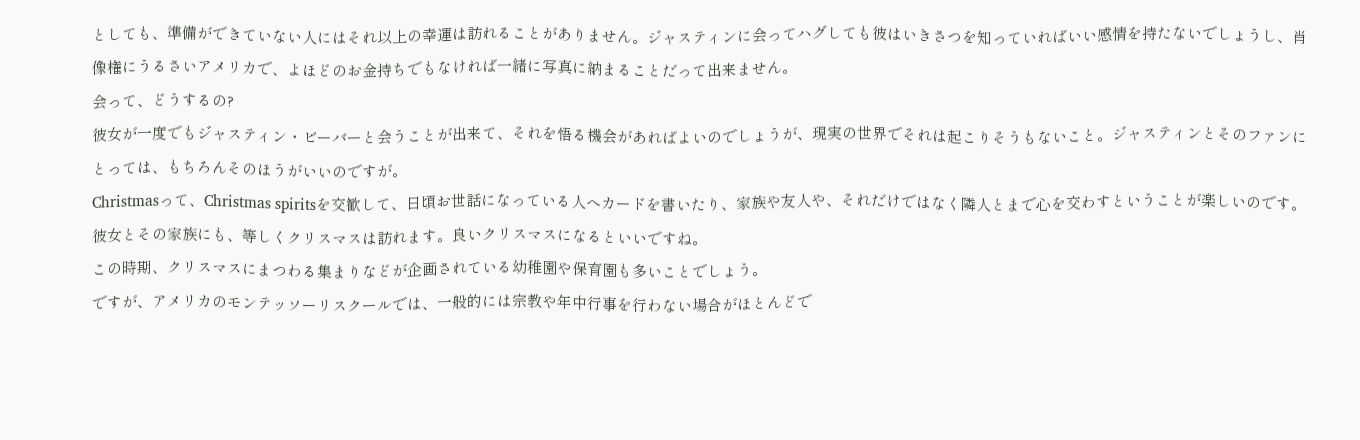としても、準備ができていない人にはそれ以上の幸運は訪れることがありません。ジャスティンに会ってハグしても彼はいきさつを知っていればいい感情を持たないでしょうし、肖像権にうるさいアメリカで、よほどのお金持ちでもなければ一緒に写真に納まることだって出来ません。
会って、どうするの?
彼女が一度でもジャスティン・ビーバーと会うことが出来て、それを悟る機会があればよいのでしょうが、現実の世界でそれは起こりそうもないこと。ジャスティンとそのファンにとっては、もちろんそのほうがいいのですが。
Christmasって、Christmas spiritsを交歓して、日頃お世話になっている人へカードを書いたり、家族や友人や、それだけではなく隣人とまで心を交わすということが楽しいのです。彼女とその家族にも、等しくクリスマスは訪れます。良いクリスマスになるといいですね。
この時期、クリスマスにまつわる集まりなどが企画されている幼稚園や保育園も多いことでしょう。
ですが、アメリカのモンテッソーリスクールでは、一般的には宗教や年中行事を行わない場合がほとんどで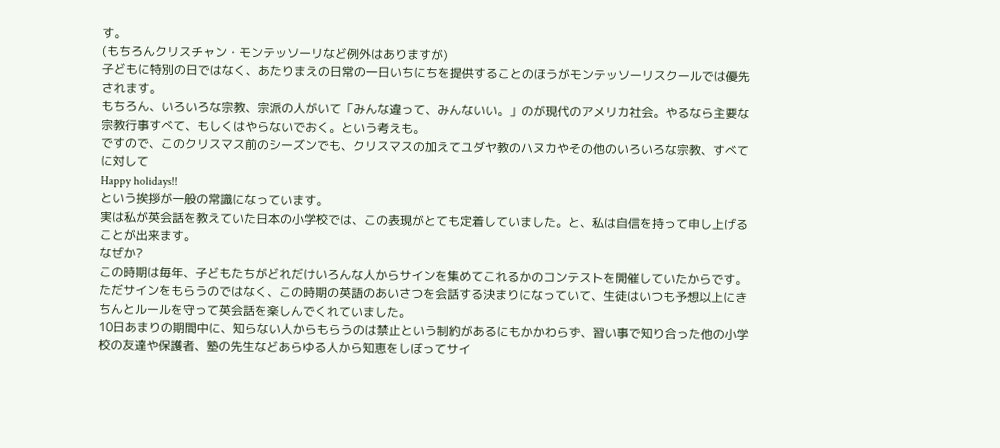す。
(もちろんクリスチャン・モンテッソーリなど例外はありますが)
子どもに特別の日ではなく、あたりまえの日常の一日いちにちを提供することのほうがモンテッソーリスクールでは優先されます。
もちろん、いろいろな宗教、宗派の人がいて「みんな違って、みんないい。」のが現代のアメリカ社会。やるなら主要な宗教行事すべて、もしくはやらないでおく。という考えも。
ですので、このクリスマス前のシーズンでも、クリスマスの加えてユダヤ教のハヌカやその他のいろいろな宗教、すべてに対して
Happy holidays!!
という挨拶が一般の常識になっています。
実は私が英会話を教えていた日本の小学校では、この表現がとても定着していました。と、私は自信を持って申し上げることが出来ます。
なぜか?
この時期は毎年、子どもたちがどれだけいろんな人からサインを集めてこれるかのコンテストを開催していたからです。
ただサインをもらうのではなく、この時期の英語のあいさつを会話する決まりになっていて、生徒はいつも予想以上にきちんとルールを守って英会話を楽しんでくれていました。
10日あまりの期間中に、知らない人からもらうのは禁止という制約があるにもかかわらず、習い事で知り合った他の小学校の友達や保護者、塾の先生などあらゆる人から知恵をしぼってサイ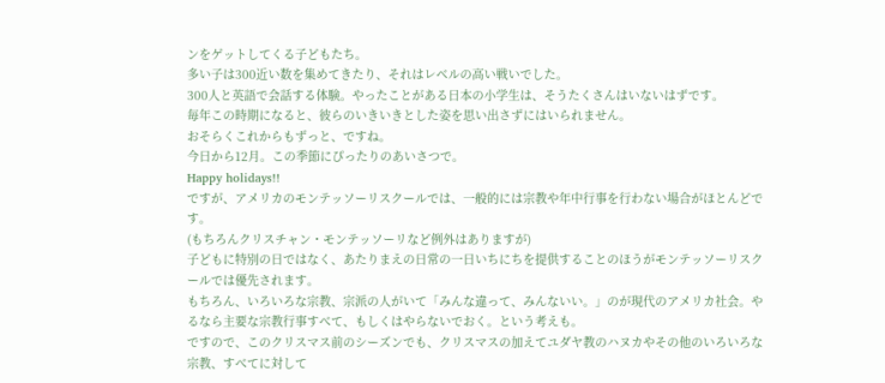ンをゲットしてくる子どもたち。
多い子は300近い数を集めてきたり、それはレベルの高い戦いでした。
300人と英語で会話する体験。やったことがある日本の小学生は、そうたくさんはいないはずです。
毎年この時期になると、彼らのいきいきとした姿を思い出さずにはいられません。
おそらくこれからもずっと、ですね。
今日から12月。この季節にぴったりのあいさつで。
Happy holidays!!
ですが、アメリカのモンテッソーリスクールでは、一般的には宗教や年中行事を行わない場合がほとんどです。
(もちろんクリスチャン・モンテッソーリなど例外はありますが)
子どもに特別の日ではなく、あたりまえの日常の一日いちにちを提供することのほうがモンテッソーリスクールでは優先されます。
もちろん、いろいろな宗教、宗派の人がいて「みんな違って、みんないい。」のが現代のアメリカ社会。やるなら主要な宗教行事すべて、もしくはやらないでおく。という考えも。
ですので、このクリスマス前のシーズンでも、クリスマスの加えてユダヤ教のハヌカやその他のいろいろな宗教、すべてに対して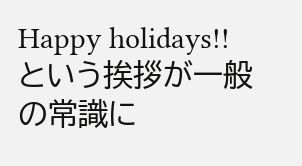Happy holidays!!
という挨拶が一般の常識に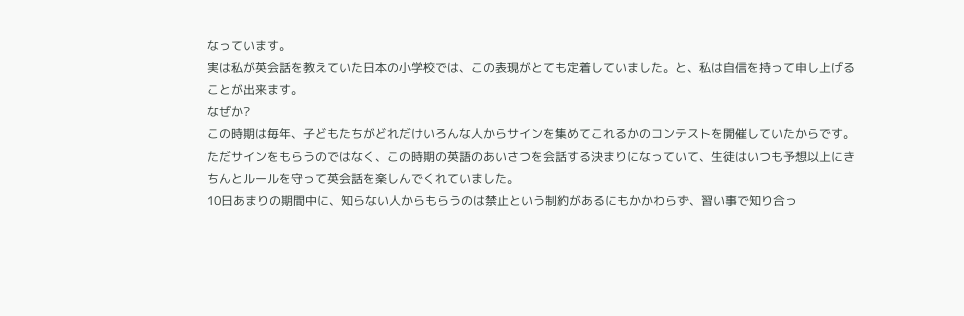なっています。
実は私が英会話を教えていた日本の小学校では、この表現がとても定着していました。と、私は自信を持って申し上げることが出来ます。
なぜか?
この時期は毎年、子どもたちがどれだけいろんな人からサインを集めてこれるかのコンテストを開催していたからです。
ただサインをもらうのではなく、この時期の英語のあいさつを会話する決まりになっていて、生徒はいつも予想以上にきちんとルールを守って英会話を楽しんでくれていました。
10日あまりの期間中に、知らない人からもらうのは禁止という制約があるにもかかわらず、習い事で知り合っ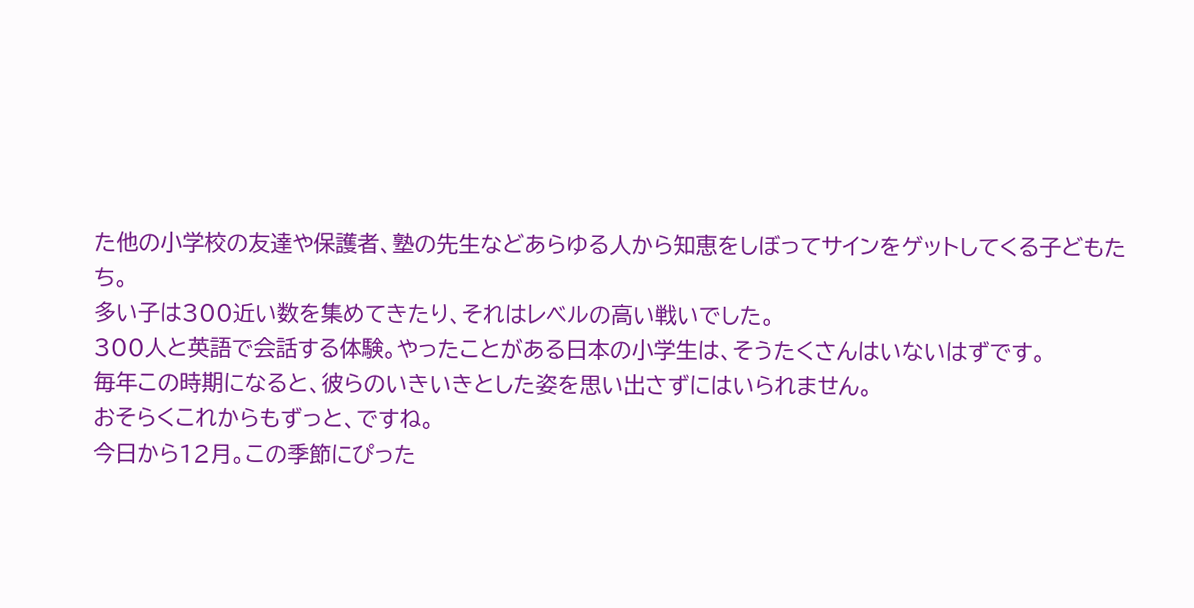た他の小学校の友達や保護者、塾の先生などあらゆる人から知恵をしぼってサインをゲットしてくる子どもたち。
多い子は300近い数を集めてきたり、それはレベルの高い戦いでした。
300人と英語で会話する体験。やったことがある日本の小学生は、そうたくさんはいないはずです。
毎年この時期になると、彼らのいきいきとした姿を思い出さずにはいられません。
おそらくこれからもずっと、ですね。
今日から12月。この季節にぴった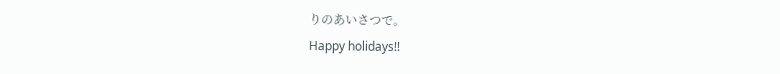りのあいさつで。
Happy holidays!!